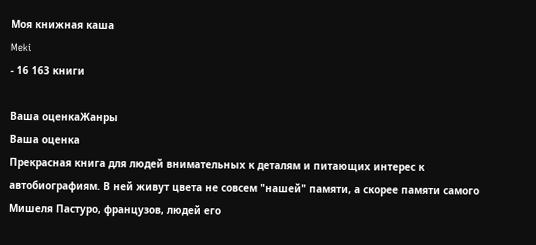Моя книжная каша
Meki
- 16 163 книги

Ваша оценкаЖанры
Ваша оценка
Прекрасная книга для людей внимательных к деталям и питающих интерес к автобиографиям. В ней живут цвета не совсем "нашей" памяти, а скорее памяти самого Мишеля Пастуро, французов, людей его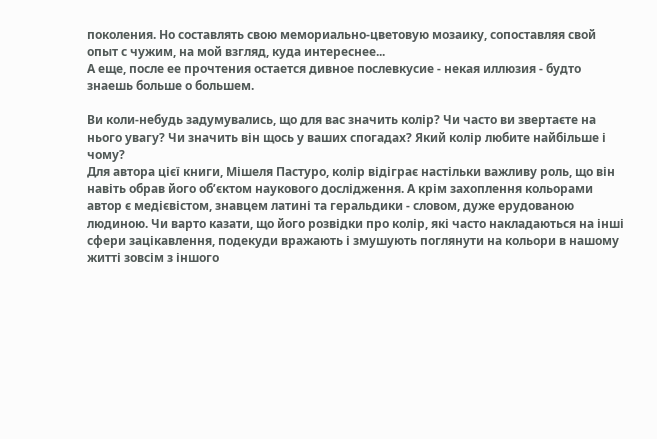поколения. Но составлять свою мемориально-цветовую мозаику, сопоставляя свой опыт с чужим, на мой взгляд, куда интереснее...
А еще, после ее прочтения остается дивное послевкусие - некая иллюзия - будто знаешь больше о большем.

Ви коли-небудь задумувались, що для вас значить колір? Чи часто ви звертаєте на нього увагу? Чи значить він щось у ваших спогадах? Який колір любите найбільше і чому?
Для автора цієї книги, Мішеля Пастуро, колір відіграє настільки важливу роль, що він навіть обрав його об’єктом наукового дослідження. А крім захоплення кольорами автор є медієвістом, знавцем латині та геральдики - словом, дуже ерудованою людиною. Чи варто казати, що його розвідки про колір, які часто накладаються на інші сфери зацікавлення, подекуди вражають і змушують поглянути на кольори в нашому житті зовсім з іншого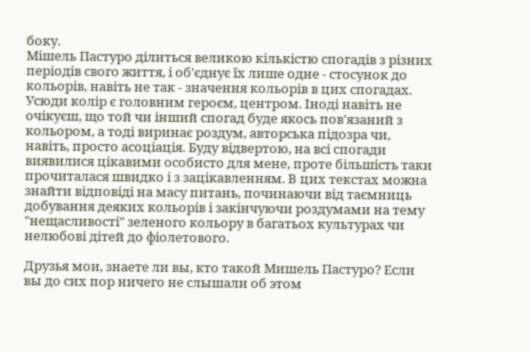боку.
Мішель Пастуро ділиться великою кількістю спогадів з різних періодів свого життя, і об'єднує їх лише одне - стосунок до кольорів, навіть не так - значення кольорів в цих спогадах. Усюди колір є головним героєм, центром. Іноді навіть не очікуєш, що той чи інший спогад буде якось пов'язаний з кольором, а тоді виринає роздум, авторська підозра чи, навіть, просто асоціація. Буду відвертою, на всі спогади виявилися цікавими особисто для мене, проте більшість таки прочиталася швидко і з зацікавленням. В цих текстах можна знайти відповіді на масу питань, починаючи від таємниць добування деяких кольорів і закінчуючи роздумами на тему "нещасливості" зеленого кольору в багатьох культурах чи нелюбові дітей до фіолетового.

Друзья мои, знаете ли вы, кто такой Мишель Пастуро? Если вы до сих пор ничего не слышали об этом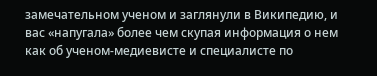замечательном ученом и заглянули в Википедию, и вас «напугала» более чем скупая информация о нем как об ученом-медиевисте и специалисте по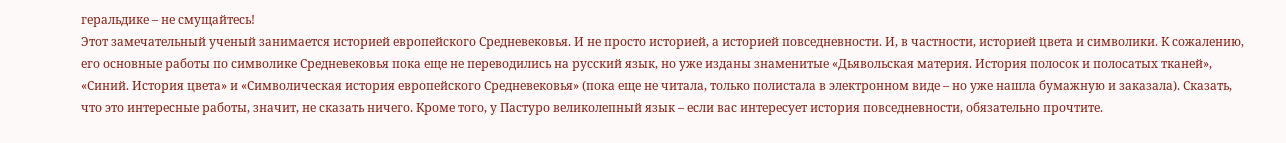геральдике – не смущайтесь!
Этот замечательный ученый занимается историей европейского Средневековья. И не просто историей, а историей повседневности. И, в частности, историей цвета и символики. К сожалению, его основные работы по символике Средневековья пока еще не переводились на русский язык, но уже изданы знаменитые «Дьявольская материя. История полосок и полосатых тканей», «Синий. История цвета» и «Символическая история европейского Средневековья» (пока еще не читала, только полистала в электронном виде – но уже нашла бумажную и заказала). Сказать, что это интересные работы, значит, не сказать ничего. Кроме того, у Пастуро великолепный язык – если вас интересует история повседневности, обязательно прочтите.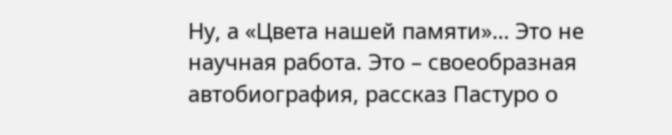Ну, а «Цвета нашей памяти»… Это не научная работа. Это – своеобразная автобиография, рассказ Пастуро о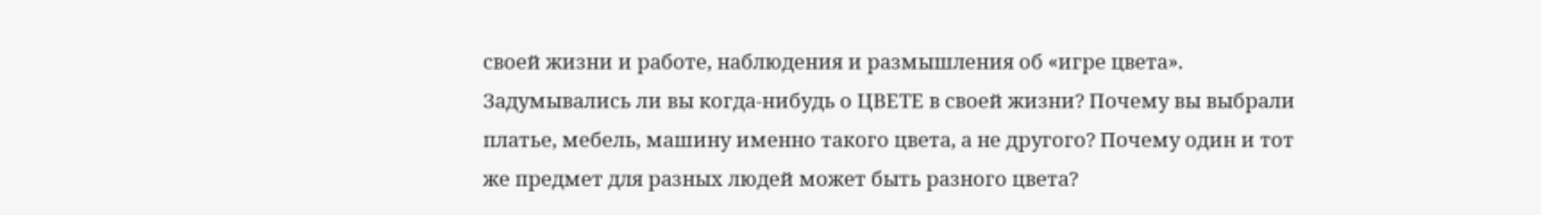своей жизни и работе, наблюдения и размышления об «игре цвета».
Задумывались ли вы когда-нибудь о ЦВЕТЕ в своей жизни? Почему вы выбрали платье, мебель, машину именно такого цвета, а не другого? Почему один и тот же предмет для разных людей может быть разного цвета?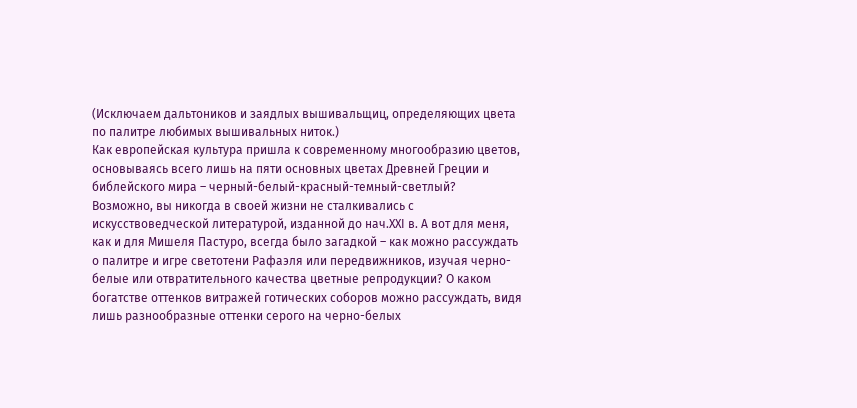(Исключаем дальтоников и заядлых вышивальщиц, определяющих цвета по палитре любимых вышивальных ниток.)
Как европейская культура пришла к современному многообразию цветов, основываясь всего лишь на пяти основных цветах Древней Греции и библейского мира – черный-белый-красный-темный-светлый?
Возможно, вы никогда в своей жизни не сталкивались с искусствоведческой литературой, изданной до нач.ХХI в. А вот для меня, как и для Мишеля Пастуро, всегда было загадкой – как можно рассуждать о палитре и игре светотени Рафаэля или передвижников, изучая черно-белые или отвратительного качества цветные репродукции? О каком богатстве оттенков витражей готических соборов можно рассуждать, видя лишь разнообразные оттенки серого на черно-белых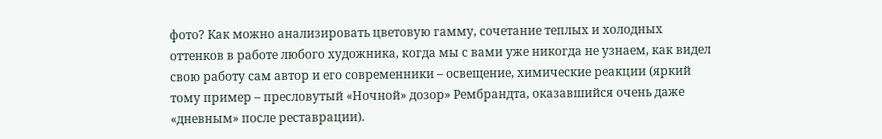фото? Как можно анализировать цветовую гамму, сочетание теплых и холодных оттенков в работе любого художника, когда мы с вами уже никогда не узнаем, как видел свою работу сам автор и его современники – освещение, химические реакции (яркий тому пример – пресловутый «Ночной» дозор» Рембрандта, оказавшийся очень даже «дневным» после реставрации).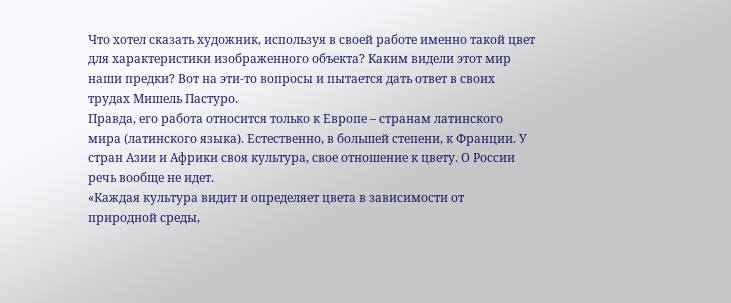Что хотел сказать художник, используя в своей работе именно такой цвет для характеристики изображенного объекта? Каким видели этот мир наши предки? Вот на эти-то вопросы и пытается дать ответ в своих трудах Мишель Пастуро.
Правда, его работа относится только к Европе – странам латинского мира (латинского языка). Естественно, в большей степени, к Франции. У стран Азии и Африки своя культура, свое отношение к цвету. О России речь вообще не идет.
«Каждая культура видит и определяет цвета в зависимости от природной среды,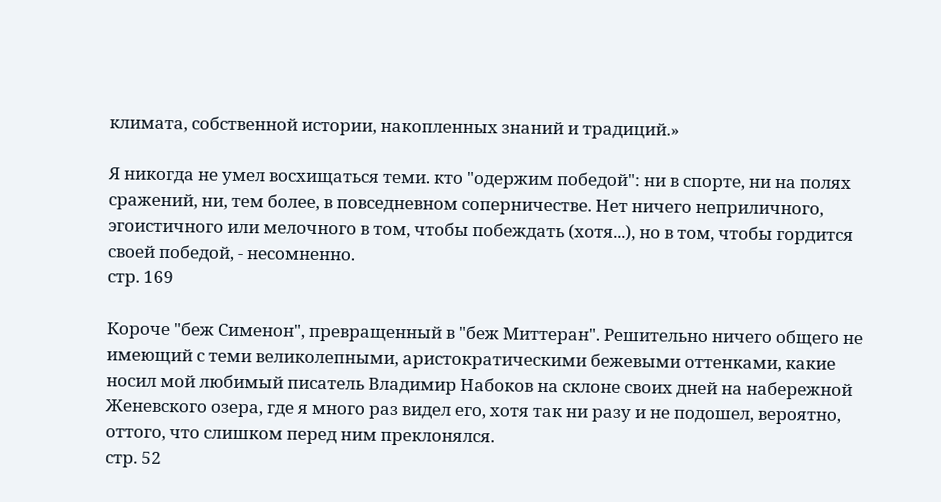климата, собственной истории, накопленных знаний и традиций.»

Я никогда не умел восхищаться теми. кто "одержим победой": ни в спорте, ни на полях сражений, ни, тем более, в повседневном соперничестве. Нет ничего неприличного, эгоистичного или мелочного в том, чтобы побеждать (хотя...), но в том, чтобы гордится своей победой, - несомненно.
стр. 169

Короче "беж Сименон", превращенный в "беж Миттеран". Решительно ничего общего не имеющий с теми великолепными, аристократическими бежевыми оттенками, какие носил мой любимый писатель Владимир Набоков на склоне своих дней на набережной Женевского озера, где я много раз видел его, хотя так ни разу и не подошел, вероятно, оттого, что слишком перед ним преклонялся.
стр. 52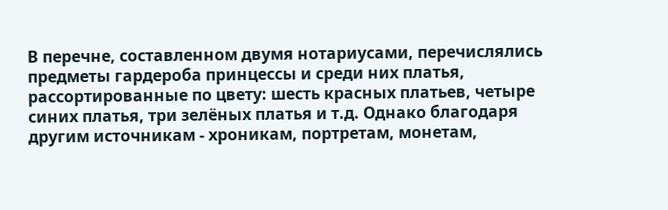В перечне, составленном двумя нотариусами, перечислялись предметы гардероба принцессы и среди них платья, рассортированные по цвету: шесть красных платьев, четыре синих платья, три зелёных платья и т.д. Однако благодаря другим источникам - хроникам, портретам, монетам,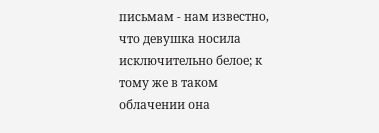письмам - нам известно, что девушка носила исключительно белое; к тому же в таком облачении она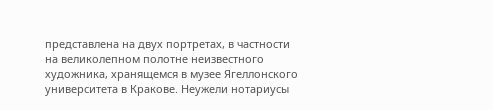представлена на двух портретах, в частности на великолепном полотне неизвестного художника, хранящемся в музее Ягеллонского университета в Кракове. Неужели нотариусы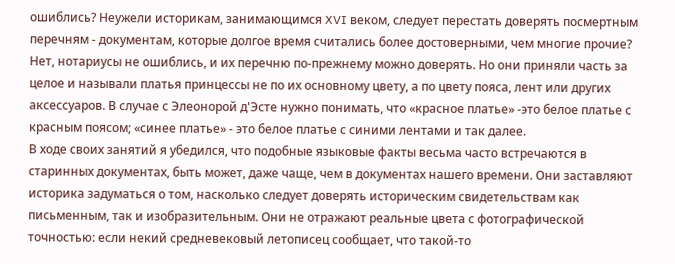ошиблись? Неужели историкам, занимающимся XVI веком, следует перестать доверять посмертным перечням - документам, которые долгое время считались более достоверными, чем многие прочие? Нет, нотариусы не ошиблись, и их перечню по-прежнему можно доверять. Но они приняли часть за целое и называли платья принцессы не по их основному цвету, а по цвету пояса, лент или других аксессуаров. В случае с Элеонорой д'Эсте нужно понимать, что «красное платье» -это белое платье с красным поясом; «синее платье» - это белое платье с синими лентами и так далее.
В ходе своих занятий я убедился, что подобные языковые факты весьма часто встречаются в старинных документах, быть может, даже чаще, чем в документах нашего времени. Они заставляют историка задуматься о том, насколько следует доверять историческим свидетельствам как письменным, так и изобразительным. Они не отражают реальные цвета с фотографической точностью: если некий средневековый летописец сообщает, что такой-то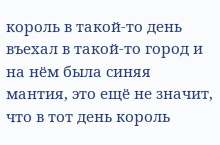король в такой-то день въехал в такой-то город и на нём была синяя мантия, это ещё не значит, что в тот день король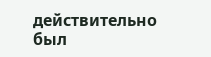действительно был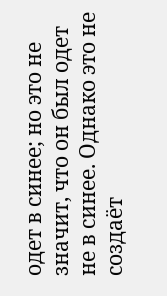одет в синее; но это не значит, что он был одет не в синее. Однако это не создаёт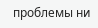проблемы ни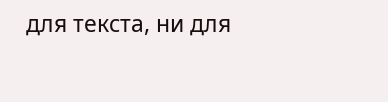для текста, ни для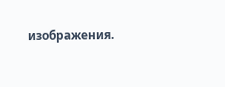изображения.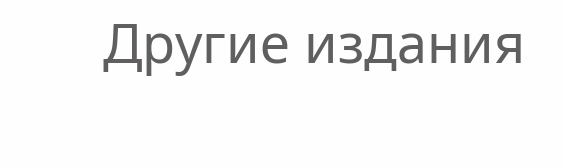Другие издания